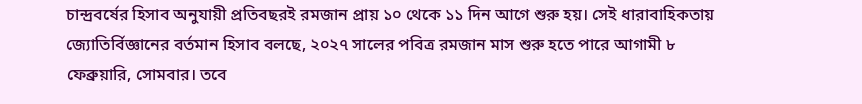চান্দ্রবর্ষের হিসাব অনুযায়ী প্রতিবছরই রমজান প্রায় ১০ থেকে ১১ দিন আগে শুরু হয়। সেই ধারাবাহিকতায় জ্যোতির্বিজ্ঞানের বর্তমান হিসাব বলছে, ২০২৭ সালের পবিত্র রমজান মাস শুরু হতে পারে আগামী ৮ ফেব্রুয়ারি, সোমবার। তবে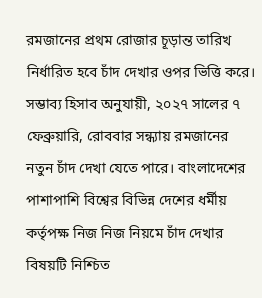রমজানের প্রথম রোজার চূড়ান্ত তারিখ নির্ধারিত হবে চাঁদ দেখার ওপর ভিত্তি করে।
সম্ভাব্য হিসাব অনুযায়ী, ২০২৭ সালের ৭ ফেব্রুয়ারি, রোববার সন্ধ্যায় রমজানের নতুন চাঁদ দেখা যেতে পারে। বাংলাদেশের পাশাপাশি বিশ্বের বিভিন্ন দেশের ধর্মীয় কর্তৃপক্ষ নিজ নিজ নিয়মে চাঁদ দেখার বিষয়টি নিশ্চিত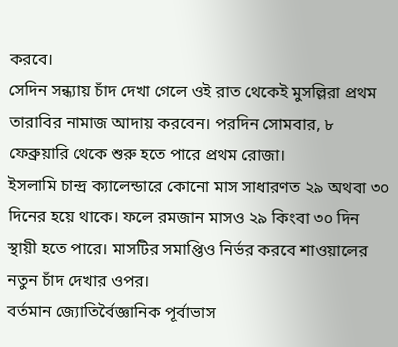করবে।
সেদিন সন্ধ্যায় চাঁদ দেখা গেলে ওই রাত থেকেই মুসল্লিরা প্রথম তারাবির নামাজ আদায় করবেন। পরদিন সোমবার, ৮ ফেব্রুয়ারি থেকে শুরু হতে পারে প্রথম রোজা।
ইসলামি চান্দ্র ক্যালেন্ডারে কোনো মাস সাধারণত ২৯ অথবা ৩০ দিনের হয়ে থাকে। ফলে রমজান মাসও ২৯ কিংবা ৩০ দিন স্থায়ী হতে পারে। মাসটির সমাপ্তিও নির্ভর করবে শাওয়ালের নতুন চাঁদ দেখার ওপর।
বর্তমান জ্যোতির্বৈজ্ঞানিক পূর্বাভাস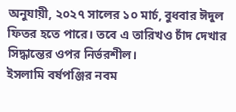অনুযায়ী, ২০২৭ সালের ১০ মার্চ, বুধবার ঈদুল ফিতর হতে পারে। তবে এ তারিখও চাঁদ দেখার সিদ্ধান্তের ওপর নির্ভরশীল।
ইসলামি বর্ষপঞ্জির নবম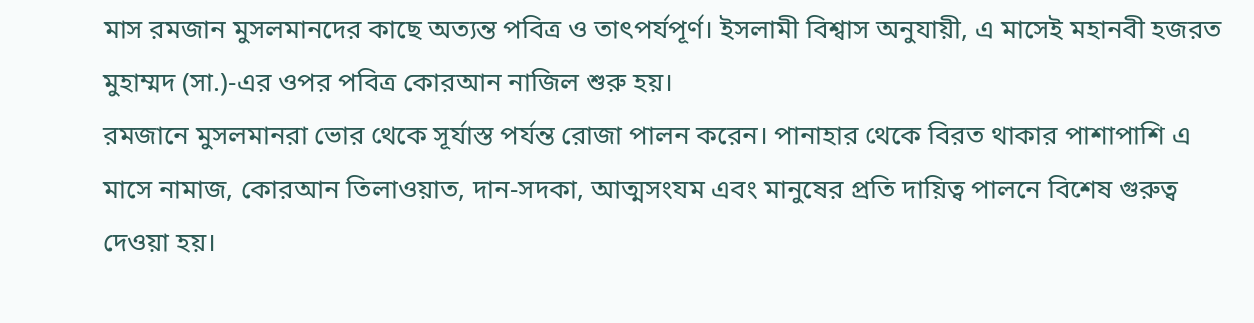মাস রমজান মুসলমানদের কাছে অত্যন্ত পবিত্র ও তাৎপর্যপূর্ণ। ইসলামী বিশ্বাস অনুযায়ী, এ মাসেই মহানবী হজরত মুহাম্মদ (সা.)-এর ওপর পবিত্র কোরআন নাজিল শুরু হয়।
রমজানে মুসলমানরা ভোর থেকে সূর্যাস্ত পর্যন্ত রোজা পালন করেন। পানাহার থেকে বিরত থাকার পাশাপাশি এ মাসে নামাজ, কোরআন তিলাওয়াত, দান-সদকা, আত্মসংযম এবং মানুষের প্রতি দায়িত্ব পালনে বিশেষ গুরুত্ব দেওয়া হয়।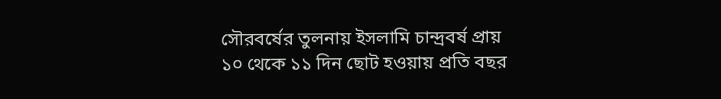সৌরবর্ষের তুলনায় ইসলামি চান্দ্রবর্ষ প্রায় ১০ থেকে ১১ দিন ছোট হওয়ায় প্রতি বছর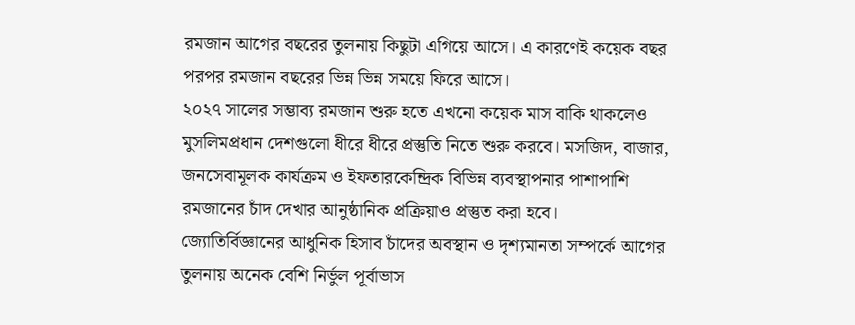রমজান আগের বছরের তুলনায় কিছুটা এগিয়ে আসে। এ কারণেই কয়েক বছর পরপর রমজান বছরের ভিন্ন ভিন্ন সময়ে ফিরে আসে।
২০২৭ সালের সম্ভাব্য রমজান শুরু হতে এখনো কয়েক মাস বাকি থাকলেও মুসলিমপ্রধান দেশগুলো ধীরে ধীরে প্রস্তুতি নিতে শুরু করবে। মসজিদ, বাজার, জনসেবামূলক কার্যক্রম ও ইফতারকেন্দ্রিক বিভিন্ন ব্যবস্থাপনার পাশাপাশি রমজানের চাঁদ দেখার আনুষ্ঠানিক প্রক্রিয়াও প্রস্তুত করা হবে।
জ্যোতির্বিজ্ঞানের আধুনিক হিসাব চাঁদের অবস্থান ও দৃশ্যমানতা সম্পর্কে আগের তুলনায় অনেক বেশি নির্ভুল পূর্বাভাস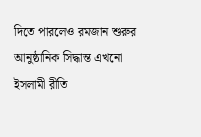দিতে পারলেও রমজান শুরুর আনুষ্ঠানিক সিদ্ধান্ত এখনো ইসলামী রীতি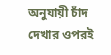অনুযায়ী চাঁদ দেখার ওপরই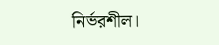নির্ভরশীল।